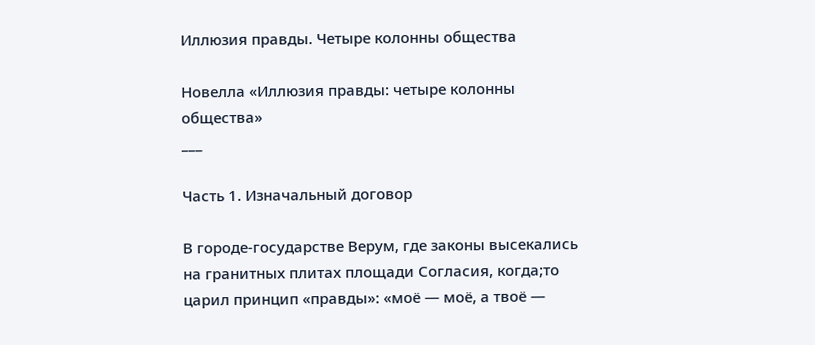Иллюзия правды. Четыре колонны общества

Новелла «Иллюзия правды: четыре колонны общества»
___

Часть 1. Изначальный договор

В городе-государстве Верум, где законы высекались на гранитных плитах площади Согласия, когда;то царил принцип «правды»: «моё — моё, а твоё —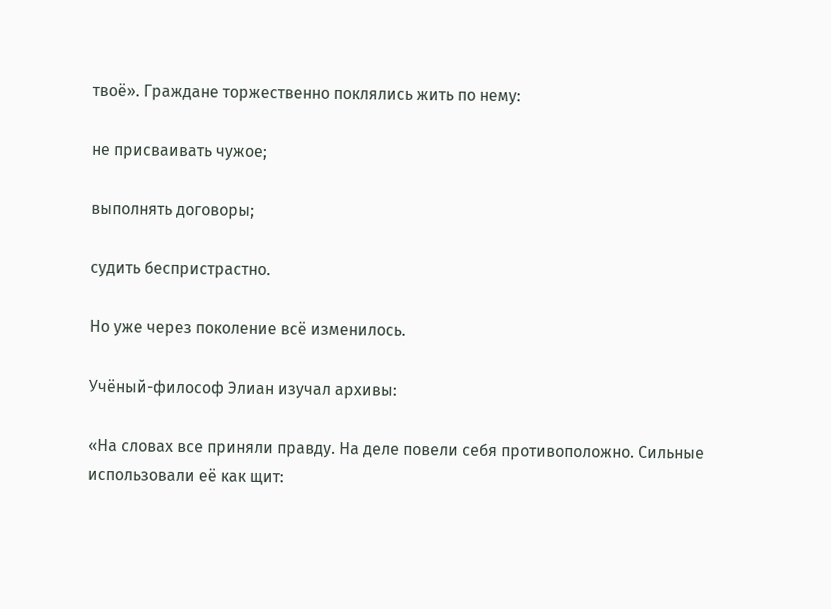твоё». Граждане торжественно поклялись жить по нему:

не присваивать чужое;

выполнять договоры;

судить беспристрастно.

Но уже через поколение всё изменилось.

Учёный-философ Элиан изучал архивы:

«На словах все приняли правду. На деле повели себя противоположно. Сильные использовали её как щит: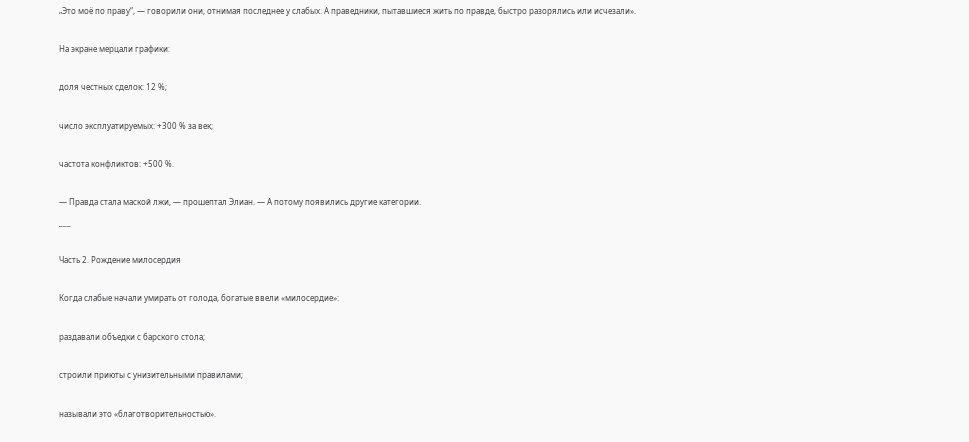„Это моё по праву“, — говорили они, отнимая последнее у слабых. А праведники, пытавшиеся жить по правде, быстро разорялись или исчезали».

На экране мерцали графики:

доля честных сделок: 12 %;

число эксплуатируемых: +300 % за век;

частота конфликтов: +500 %.

— Правда стала маской лжи, — прошептал Элиан. — А потому появились другие категории.
___

Часть 2. Рождение милосердия

Когда слабые начали умирать от голода, богатые ввели «милосердие»:

раздавали объедки с барского стола;

строили приюты с унизительными правилами;

называли это «благотворительностью».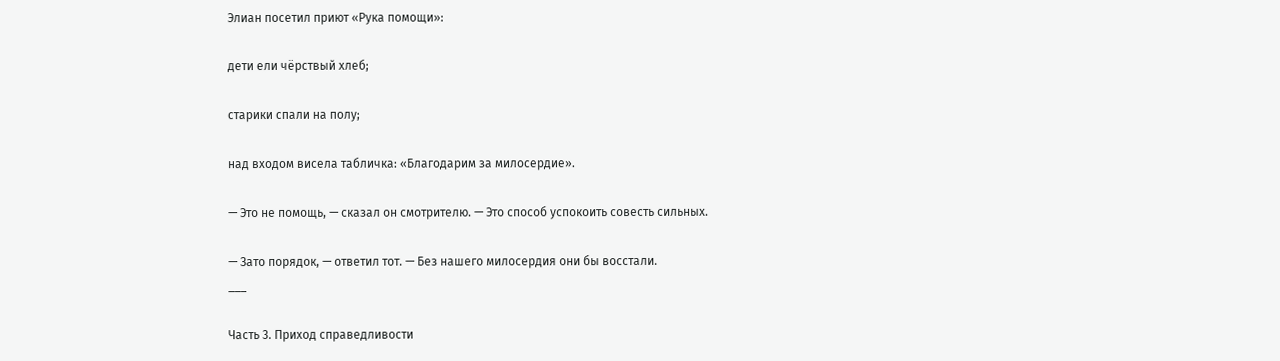Элиан посетил приют «Рука помощи»:

дети ели чёрствый хлеб;

старики спали на полу;

над входом висела табличка: «Благодарим за милосердие».

— Это не помощь, — сказал он смотрителю. — Это способ успокоить совесть сильных.

— Зато порядок, — ответил тот. — Без нашего милосердия они бы восстали.
___

Часть 3. Приход справедливости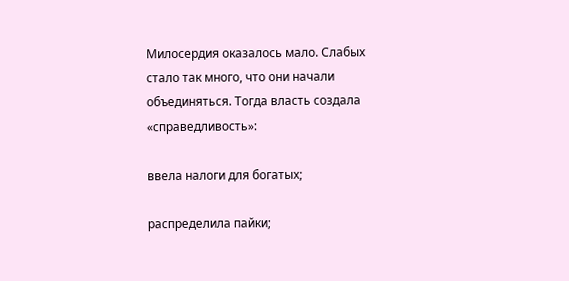Милосердия оказалось мало. Слабых стало так много, что они начали объединяться. Тогда власть создала «справедливость»:

ввела налоги для богатых;

распределила пайки;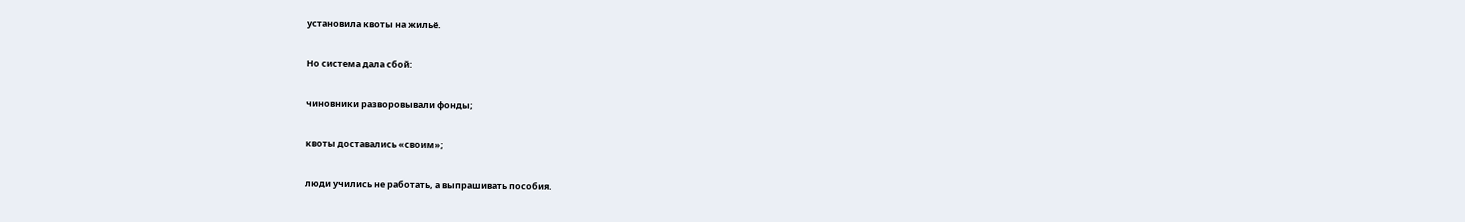установила квоты на жильё.

Но система дала сбой:

чиновники разворовывали фонды;

квоты доставались «своим»;

люди учились не работать, а выпрашивать пособия.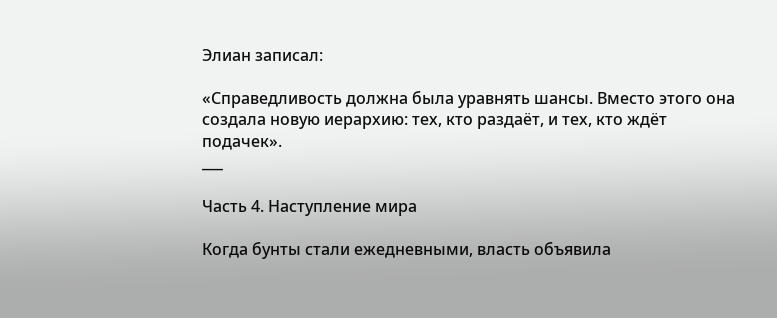Элиан записал:

«Справедливость должна была уравнять шансы. Вместо этого она создала новую иерархию: тех, кто раздаёт, и тех, кто ждёт подачек».
___

Часть 4. Наступление мира

Когда бунты стали ежедневными, власть объявила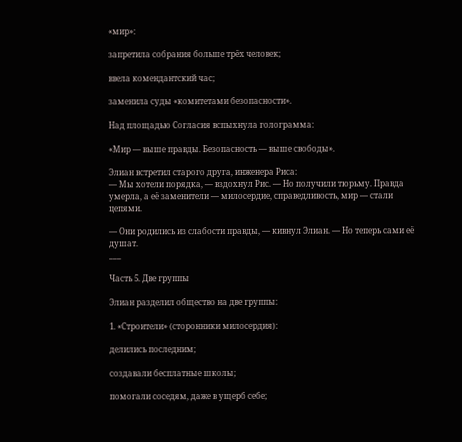«мир»:

запретила собрания больше трёх человек;

ввела комендантский час;

заменила суды «комитетами безопасности».

Над площадью Согласия вспыхнула голограмма:

«Мир — выше правды. Безопасность — выше свободы».

Элиан встретил старого друга, инженера Риса:
— Мы хотели порядка, — вздохнул Рис. — Но получили тюрьму. Правда умерла, а её заменители — милосердие, справедливость, мир — стали цепями.

— Они родились из слабости правды, — кивнул Элиан. — Но теперь сами её душат.
___

Часть 5. Две группы

Элиан разделил общество на две группы:

1. «Строители» (сторонники милосердия):

делились последним;

создавали бесплатные школы;

помогали соседям, даже в ущерб себе;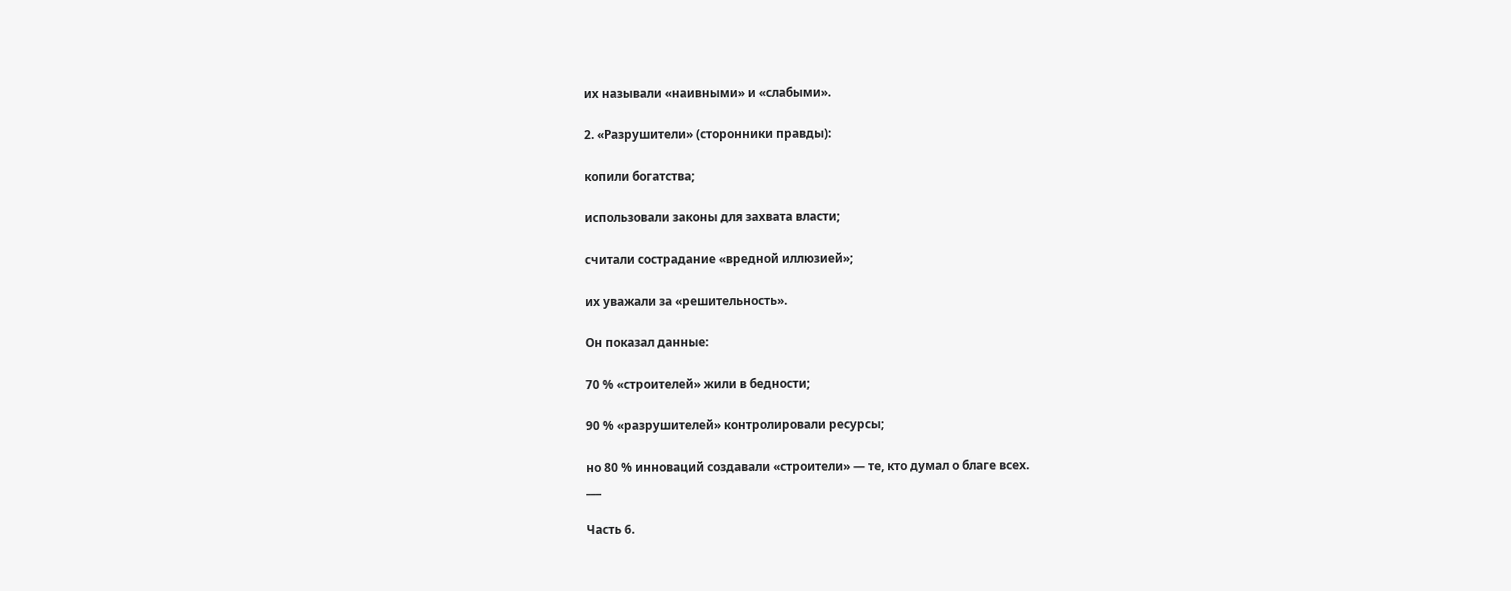их называли «наивными» и «слабыми».

2. «Разрушители» (сторонники правды):

копили богатства;

использовали законы для захвата власти;

считали сострадание «вредной иллюзией»;

их уважали за «решительность».

Он показал данные:

70 % «строителей» жили в бедности;

90 % «разрушителей» контролировали ресурсы;

но 80 % инноваций создавали «строители» — те, кто думал о благе всех.
___

Часть 6.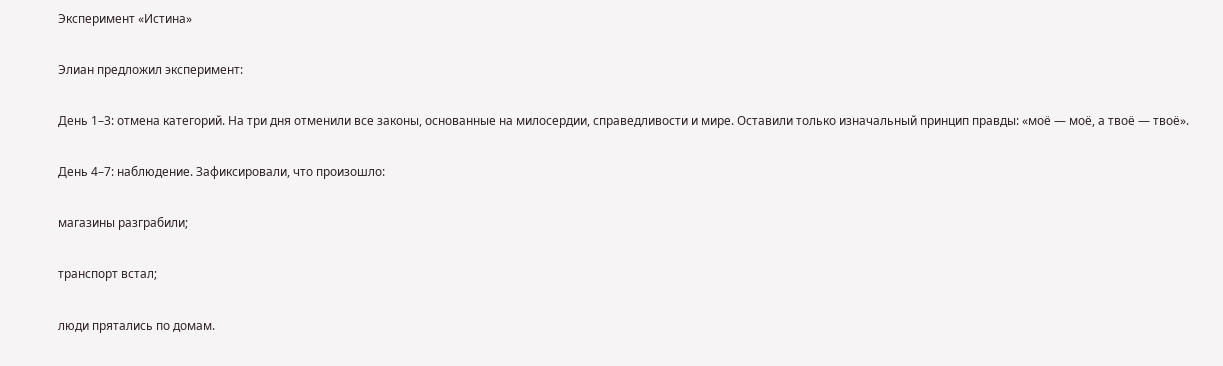Эксперимент «Истина»

Элиан предложил эксперимент:

День 1–3: отмена категорий. На три дня отменили все законы, основанные на милосердии, справедливости и мире. Оставили только изначальный принцип правды: «моё — моё, а твоё — твоё».

День 4–7: наблюдение. Зафиксировали, что произошло:

магазины разграбили;

транспорт встал;

люди прятались по домам.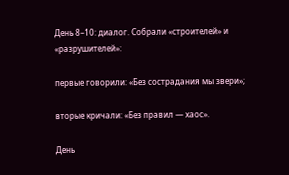День 8–10: диалог. Собрали «строителей» и «разрушителей»:

первые говорили: «Без сострадания мы звери»;

вторые кричали: «Без правил — хаос».

День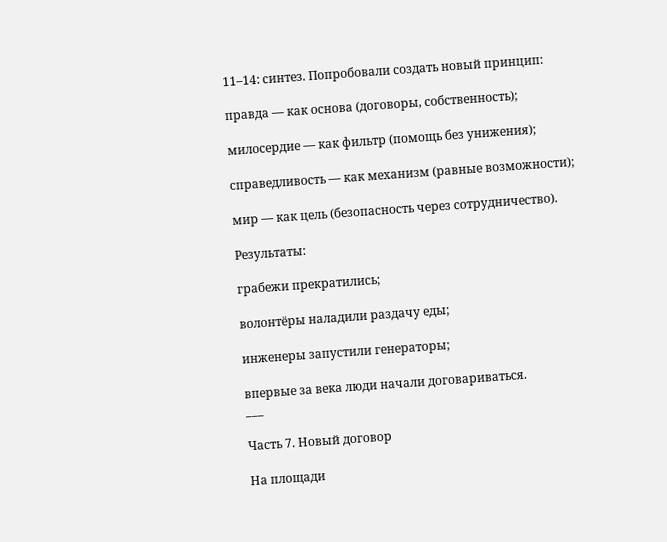11–14: синтез. Попробовали создать новый принцип:

правда — как основа (договоры, собственность);

милосердие — как фильтр (помощь без унижения);

справедливость — как механизм (равные возможности);

мир — как цель (безопасность через сотрудничество).

Результаты:

грабежи прекратились;

волонтёры наладили раздачу еды;

инженеры запустили генераторы;

впервые за века люди начали договариваться.
___

Часть 7. Новый договор

На площади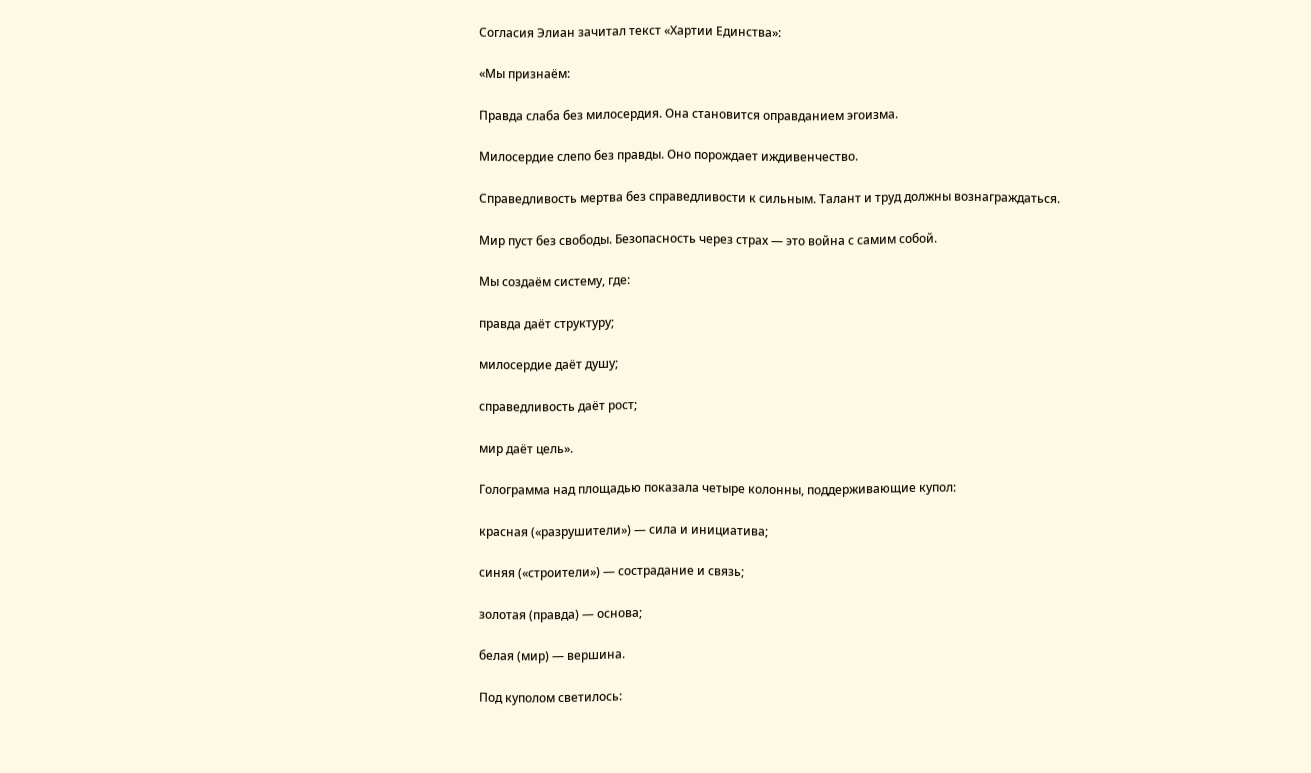Согласия Элиан зачитал текст «Хартии Единства»:

«Мы признаём:

Правда слаба без милосердия. Она становится оправданием эгоизма.

Милосердие слепо без правды. Оно порождает иждивенчество.

Справедливость мертва без справедливости к сильным. Талант и труд должны вознаграждаться.

Мир пуст без свободы. Безопасность через страх — это война с самим собой.

Мы создаём систему, где:

правда даёт структуру;

милосердие даёт душу;

справедливость даёт рост;

мир даёт цель».

Голограмма над площадью показала четыре колонны, поддерживающие купол:

красная («разрушители») — сила и инициатива;

синяя («строители») — сострадание и связь;

золотая (правда) — основа;

белая (мир) — вершина.

Под куполом светилось: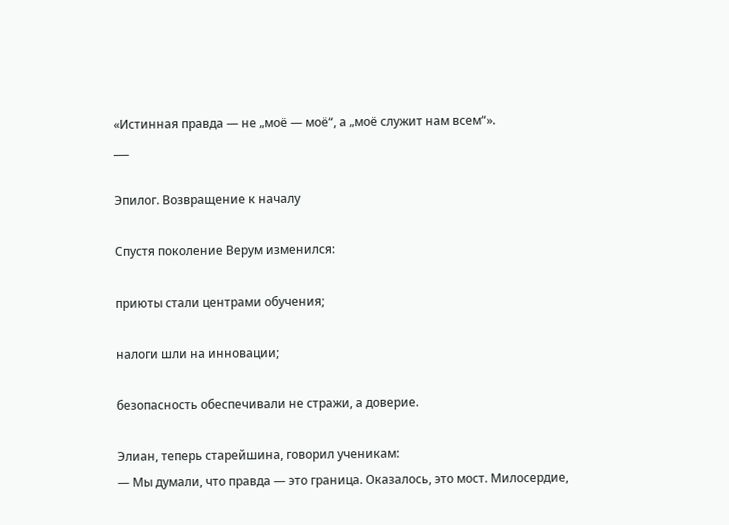«Истинная правда — не „моё — моё“, а „моё служит нам всем“».
___

Эпилог. Возвращение к началу

Спустя поколение Верум изменился:

приюты стали центрами обучения;

налоги шли на инновации;

безопасность обеспечивали не стражи, а доверие.

Элиан, теперь старейшина, говорил ученикам:
— Мы думали, что правда — это граница. Оказалось, это мост. Милосердие,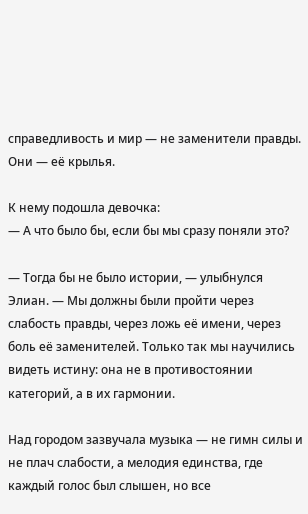справедливость и мир — не заменители правды. Они — её крылья.

К нему подошла девочка:
— А что было бы, если бы мы сразу поняли это?

— Тогда бы не было истории, — улыбнулся Элиан. — Мы должны были пройти через слабость правды, через ложь её имени, через боль её заменителей. Только так мы научились видеть истину: она не в противостоянии категорий, а в их гармонии.

Над городом зазвучала музыка — не гимн силы и не плач слабости, а мелодия единства, где каждый голос был слышен, но все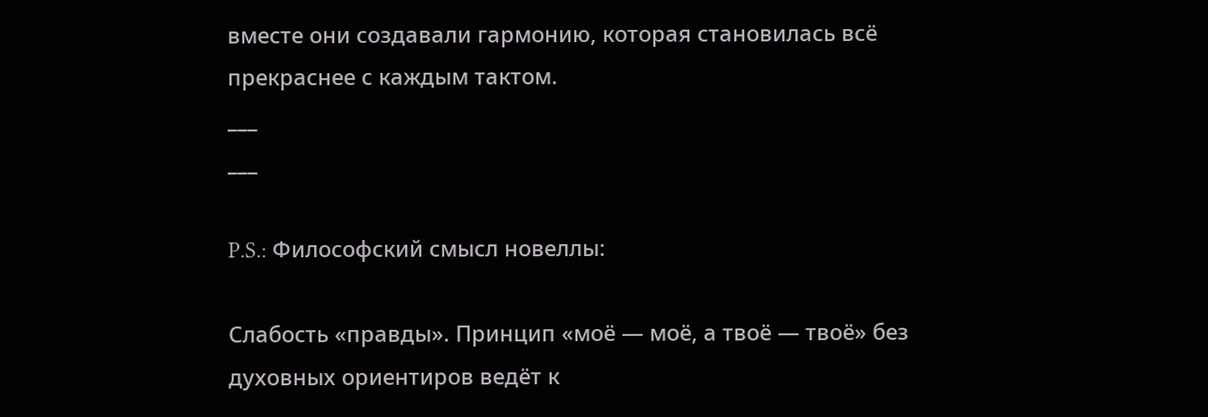вместе они создавали гармонию, которая становилась всё прекраснее с каждым тактом.
___
___

P.S.: Философский смысл новеллы:

Слабость «правды». Принцип «моё — моё, а твоё — твоё» без духовных ориентиров ведёт к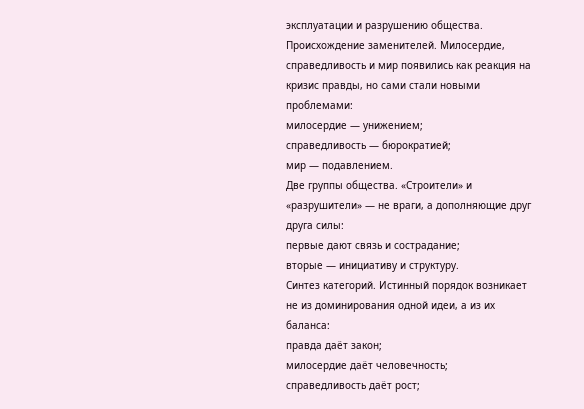эксплуатации и разрушению общества.
Происхождение заменителей. Милосердие, справедливость и мир появились как реакция на кризис правды, но сами стали новыми проблемами:
милосердие — унижением;
справедливость — бюрократией;
мир — подавлением.
Две группы общества. «Строители» и «разрушители» — не враги, а дополняющие друг друга силы:
первые дают связь и сострадание;
вторые — инициативу и структуру.
Синтез категорий. Истинный порядок возникает не из доминирования одной идеи, а из их баланса:
правда даёт закон;
милосердие даёт человечность;
справедливость даёт рост;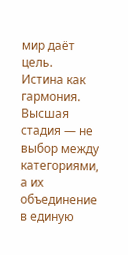мир даёт цель.
Истина как гармония. Высшая стадия — не выбор между категориями, а их объединение в единую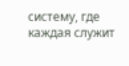систему, где каждая служит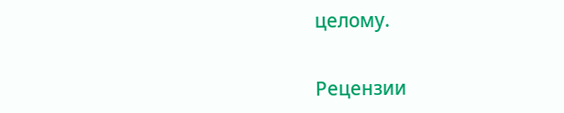целому.


Рецензии